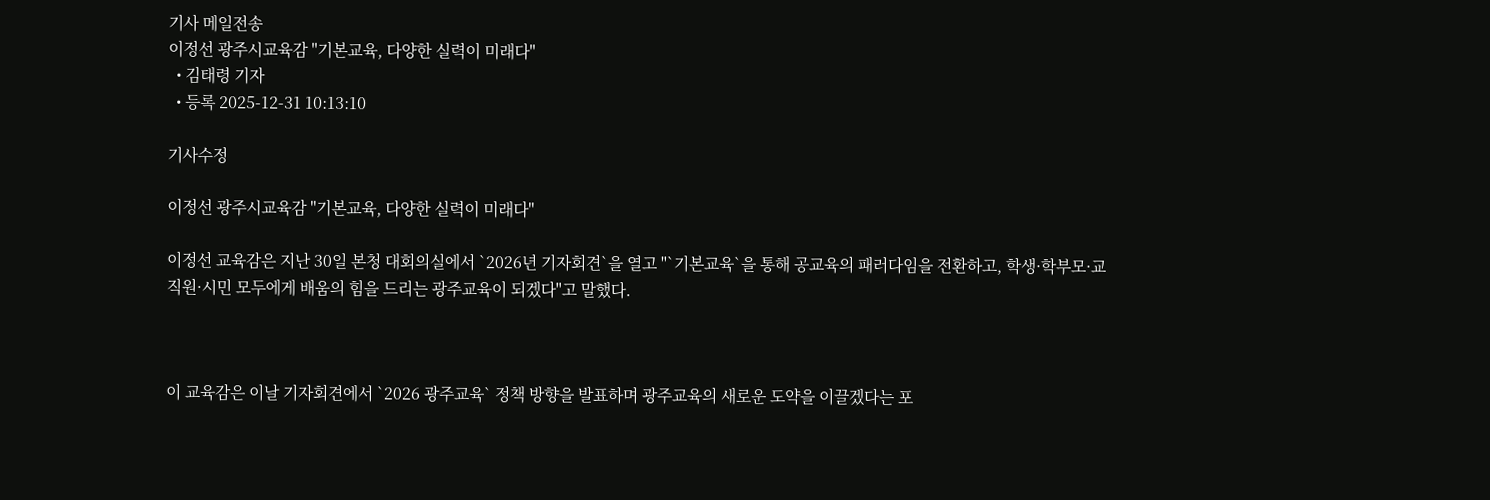기사 메일전송
이정선 광주시교육감 "기본교육, 다양한 실력이 미래다"
  • 김태령 기자
  • 등록 2025-12-31 10:13:10

기사수정

이정선 광주시교육감 "기본교육, 다양한 실력이 미래다"

이정선 교육감은 지난 30일 본청 대회의실에서 `2026년 기자회견`을 열고 "`기본교육`을 통해 공교육의 패러다임을 전환하고, 학생·학부모·교직원·시민 모두에게 배움의 힘을 드리는 광주교육이 되겠다"고 말했다.



이 교육감은 이날 기자회견에서 `2026 광주교육` 정책 방향을 발표하며 광주교육의 새로운 도약을 이끌겠다는 포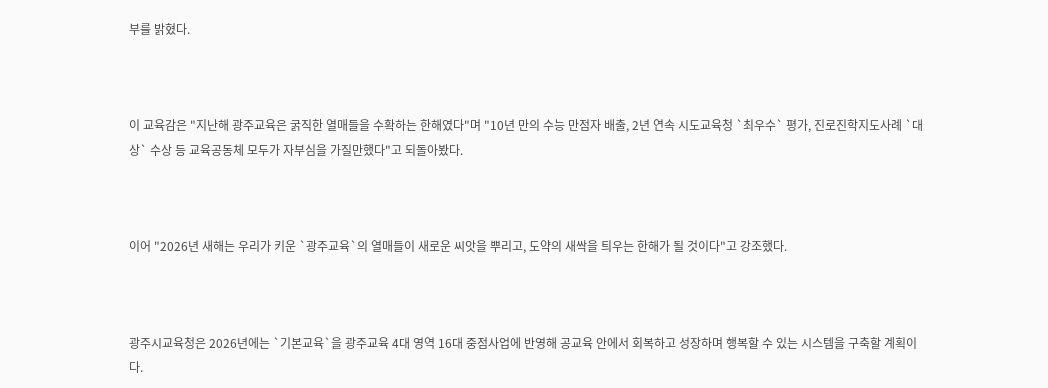부를 밝혔다.



이 교육감은 "지난해 광주교육은 굵직한 열매들을 수확하는 한해였다"며 "10년 만의 수능 만점자 배출, 2년 연속 시도교육청 `최우수` 평가, 진로진학지도사례 `대상` 수상 등 교육공동체 모두가 자부심을 가질만했다"고 되돌아봤다.



이어 "2026년 새해는 우리가 키운 `광주교육`의 열매들이 새로운 씨앗을 뿌리고, 도약의 새싹을 틔우는 한해가 될 것이다"고 강조했다.



광주시교육청은 2026년에는 `기본교육`을 광주교육 4대 영역 16대 중점사업에 반영해 공교육 안에서 회복하고 성장하며 행복할 수 있는 시스템을 구축할 계획이다.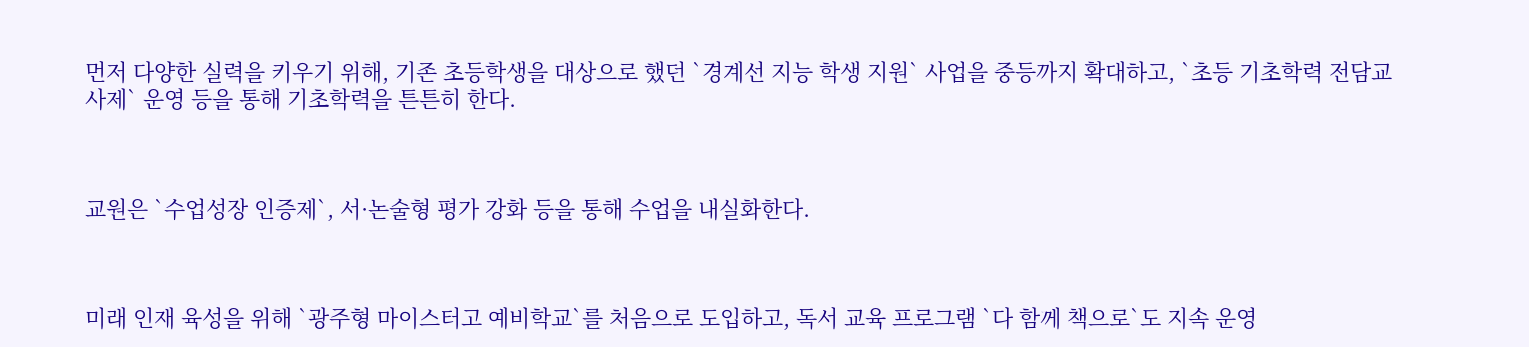먼저 다양한 실력을 키우기 위해, 기존 초등학생을 대상으로 했던 `경계선 지능 학생 지원` 사업을 중등까지 확대하고, `초등 기초학력 전담교사제` 운영 등을 통해 기초학력을 튼튼히 한다.



교원은 `수업성장 인증제`, 서·논술형 평가 강화 등을 통해 수업을 내실화한다.



미래 인재 육성을 위해 `광주형 마이스터고 예비학교`를 처음으로 도입하고, 독서 교육 프로그램 `다 함께 책으로`도 지속 운영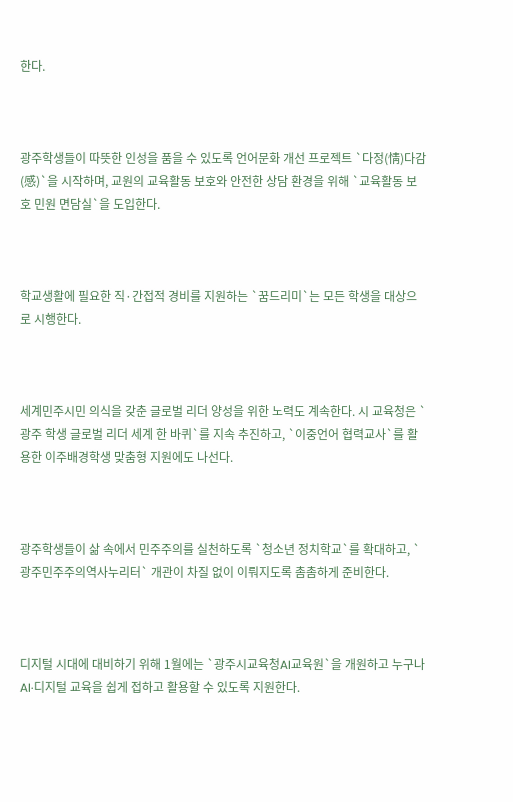한다.



광주학생들이 따뜻한 인성을 품을 수 있도록 언어문화 개선 프로젝트 `다정(情)다감(感)`을 시작하며, 교원의 교육활동 보호와 안전한 상담 환경을 위해 `교육활동 보호 민원 면담실`을 도입한다.



학교생활에 필요한 직·간접적 경비를 지원하는 `꿈드리미`는 모든 학생을 대상으로 시행한다.



세계민주시민 의식을 갖춘 글로벌 리더 양성을 위한 노력도 계속한다. 시 교육청은 `광주 학생 글로벌 리더 세계 한 바퀴`를 지속 추진하고, `이중언어 협력교사`를 활용한 이주배경학생 맞춤형 지원에도 나선다.



광주학생들이 삶 속에서 민주주의를 실천하도록 `청소년 정치학교`를 확대하고, `광주민주주의역사누리터` 개관이 차질 없이 이뤄지도록 촘촘하게 준비한다.



디지털 시대에 대비하기 위해 1월에는 `광주시교육청AI교육원`을 개원하고 누구나 AI·디지털 교육을 쉽게 접하고 활용할 수 있도록 지원한다.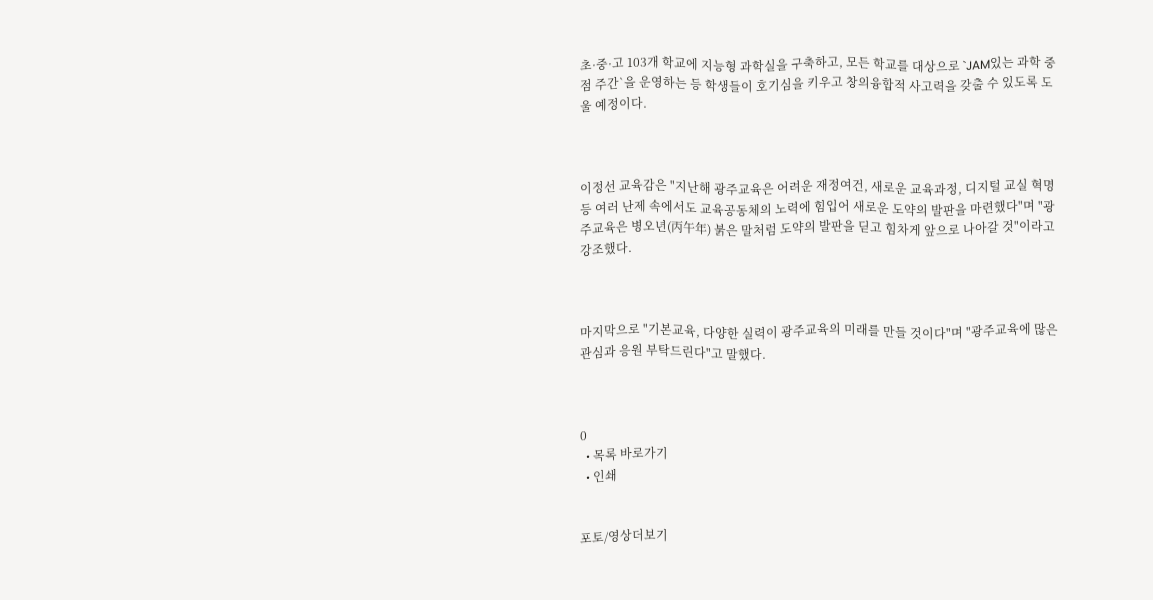초·중·고 103개 학교에 지능형 과학실을 구축하고, 모든 학교를 대상으로 `JAM있는 과학 중점 주간`을 운영하는 등 학생들이 호기심을 키우고 창의융합적 사고력을 갖출 수 있도록 도울 예정이다.



이정선 교육감은 "지난해 광주교육은 어려운 재정여건, 새로운 교육과정, 디지털 교실 혁명 등 여러 난제 속에서도 교육공동체의 노력에 힘입어 새로운 도약의 발판을 마련했다"며 "광주교육은 병오년(丙午年) 붉은 말처럼 도약의 발판을 딛고 힘차게 앞으로 나아갈 것"이라고 강조했다.



마지막으로 "기본교육, 다양한 실력이 광주교육의 미래를 만들 것이다"며 "광주교육에 많은 관심과 응원 부탁드린다"고 말했다.



0
  • 목록 바로가기
  • 인쇄


포토/영상더보기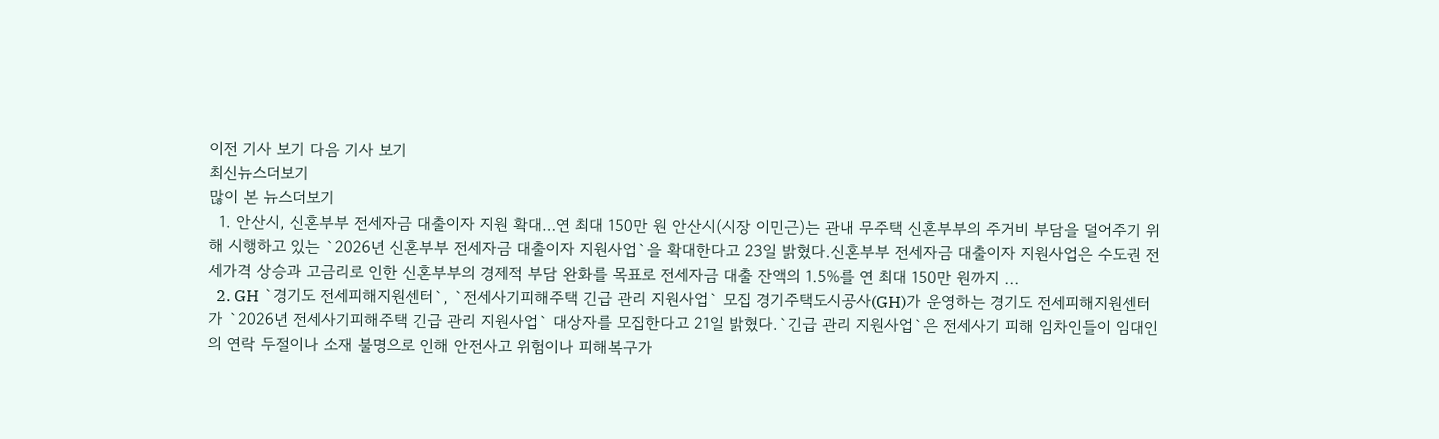이전 기사 보기 다음 기사 보기
최신뉴스더보기
많이 본 뉴스더보기
  1. 안산시, 신혼부부 전세자금 대출이자 지원 확대…연 최대 150만 원 안산시(시장 이민근)는 관내 무주택 신혼부부의 주거비 부담을 덜어주기 위해 시행하고 있는 `2026년 신혼부부 전세자금 대출이자 지원사업`을 확대한다고 23일 밝혔다.신혼부부 전세자금 대출이자 지원사업은 수도권 전세가격 상승과 고금리로 인한 신혼부부의 경제적 부담 완화를 목표로 전세자금 대출 잔액의 1.5%를 연 최대 150만 원까지 ...
  2. GH `경기도 전세피해지원센터`, `전세사기피해주택 긴급 관리 지원사업` 모집 경기주택도시공사(GH)가 운영하는 경기도 전세피해지원센터가 `2026년 전세사기피해주택 긴급 관리 지원사업` 대상자를 모집한다고 21일 밝혔다.`긴급 관리 지원사업`은 전세사기 피해 임차인들이 임대인의 연락 두절이나 소재 불명으로 인해 안전사고 위험이나 피해복구가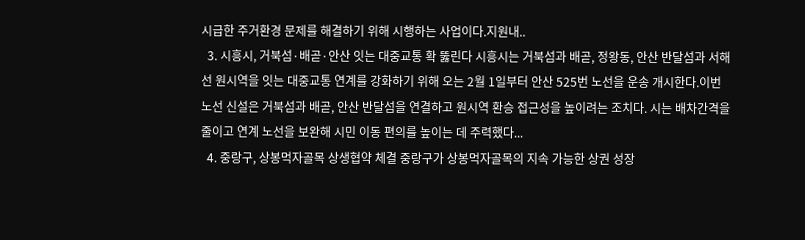시급한 주거환경 문제를 해결하기 위해 시행하는 사업이다.지원내..
  3. 시흥시, 거북섬·배곧·안산 잇는 대중교통 확 뚫린다 시흥시는 거북섬과 배곧, 정왕동, 안산 반달섬과 서해선 원시역을 잇는 대중교통 연계를 강화하기 위해 오는 2월 1일부터 안산 525번 노선을 운송 개시한다.이번 노선 신설은 거북섬과 배곧, 안산 반달섬을 연결하고 원시역 환승 접근성을 높이려는 조치다. 시는 배차간격을 줄이고 연계 노선을 보완해 시민 이동 편의를 높이는 데 주력했다...
  4. 중랑구, 상봉먹자골목 상생협약 체결 중랑구가 상봉먹자골목의 지속 가능한 상권 성장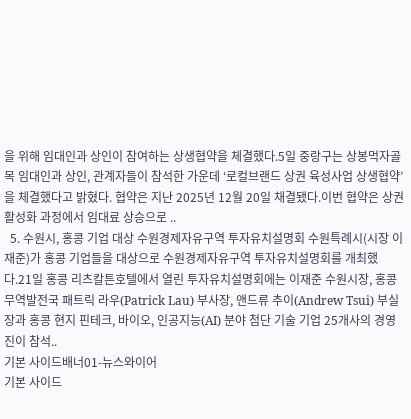을 위해 임대인과 상인이 참여하는 상생협약을 체결했다.5일 중랑구는 상봉먹자골목 임대인과 상인, 관계자들이 참석한 가운데 ‘로컬브랜드 상권 육성사업 상생협약’을 체결했다고 밝혔다. 협약은 지난 2025년 12월 20일 채결됐다.이번 협약은 상권 활성화 과정에서 임대료 상승으로 ..
  5. 수원시, 홍콩 기업 대상 수원경제자유구역 투자유치설명회 수원특례시(시장 이재준)가 홍콩 기업들을 대상으로 수원경제자유구역 투자유치설명회를 개최했다.21일 홍콩 리츠칼튼호텔에서 열린 투자유치설명회에는 이재준 수원시장, 홍콩무역발전국 패트릭 라우(Patrick Lau) 부사장, 앤드류 추이(Andrew Tsui) 부실장과 홍콩 현지 핀테크, 바이오, 인공지능(AI) 분야 첨단 기술 기업 25개사의 경영진이 참석..
기본 사이드배너01-뉴스와이어
기본 사이드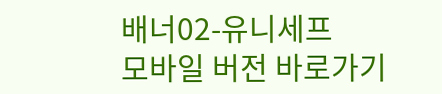배너02-유니세프
모바일 버전 바로가기